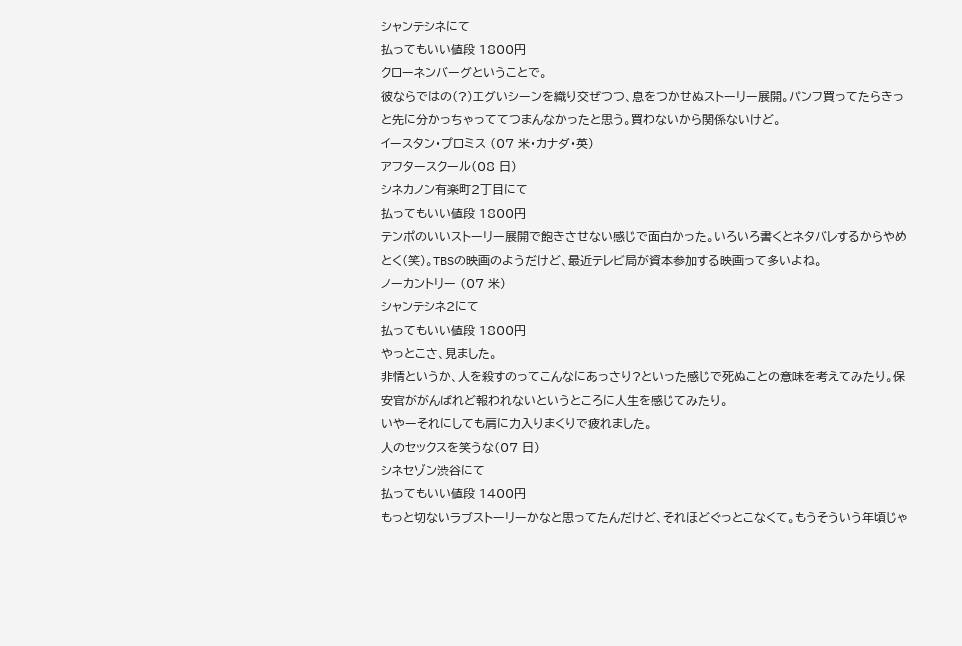シャンテシネにて
払ってもいい値段 1800円
クローネンバーグということで。
彼ならではの(?)エグいシーンを織り交ぜつつ、息をつかせぬストーリー展開。パンフ買ってたらきっと先に分かっちゃっててつまんなかったと思う。買わないから関係ないけど。
イースタン・プロミス (07 米・カナダ・英)
アフタースクール(08 日)
シネカノン有楽町2丁目にて
払ってもいい値段 1800円
テンポのいいストーリー展開で飽きさせない感じで面白かった。いろいろ書くとネタバレするからやめとく(笑)。TBSの映画のようだけど、最近テレビ局が資本参加する映画って多いよね。
ノーカントリー (07 米)
シャンテシネ2にて
払ってもいい値段 1800円
やっとこさ、見ました。
非情というか、人を殺すのってこんなにあっさり?といった感じで死ぬことの意味を考えてみたり。保安官ががんばれど報われないというところに人生を感じてみたり。
いやーそれにしても肩に力入りまくりで疲れました。
人のセックスを笑うな(07 日)
シネセゾン渋谷にて
払ってもいい値段 1400円
もっと切ないラブストーリーかなと思ってたんだけど、それほどぐっとこなくて。もうそういう年頃じゃ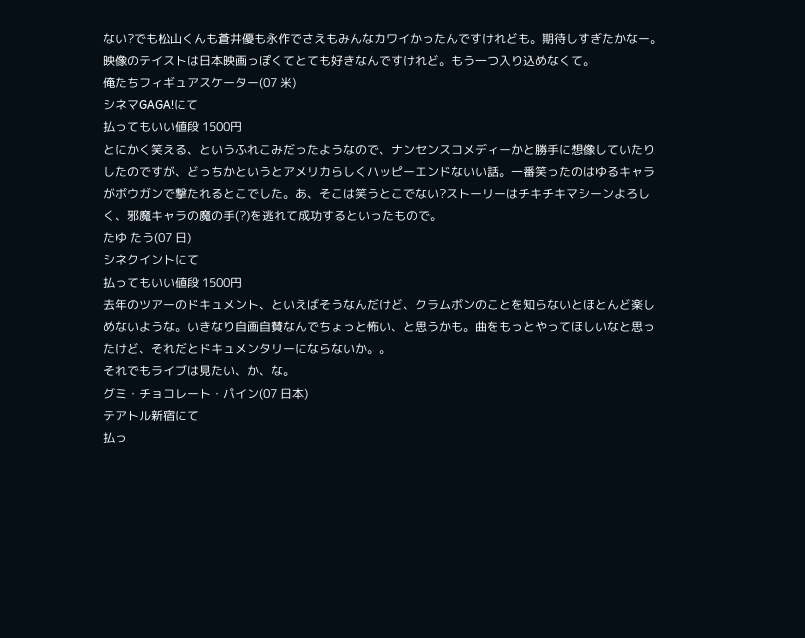ない?でも松山くんも蒼井優も永作でさえもみんなカワイかったんですけれども。期待しすぎたかなー。映像のテイストは日本映画っぽくてとても好きなんですけれど。もう一つ入り込めなくて。
俺たちフィギュアスケーター(07 米)
シネマGAGA!にて
払ってもいい値段 1500円
とにかく笑える、というふれこみだったようなので、ナンセンスコメディーかと勝手に想像していたりしたのですが、どっちかというとアメリカらしくハッピーエンドないい話。一番笑ったのはゆるキャラがボウガンで撃たれるとこでした。あ、そこは笑うとこでない?ストーリーはチキチキマシーンよろしく、邪魔キャラの魔の手(?)を逃れて成功するといったもので。
たゆ たう(07 日)
シネクイントにて
払ってもいい値段 1500円
去年のツアーのドキュメント、といえばそうなんだけど、クラムボンのことを知らないとほとんど楽しめないような。いきなり自画自賛なんでちょっと怖い、と思うかも。曲をもっとやってほしいなと思ったけど、それだとドキュメンタリーにならないか。。
それでもライブは見たい、か、な。
グミ・チョコレート・パイン(07 日本)
テアトル新宿にて
払っ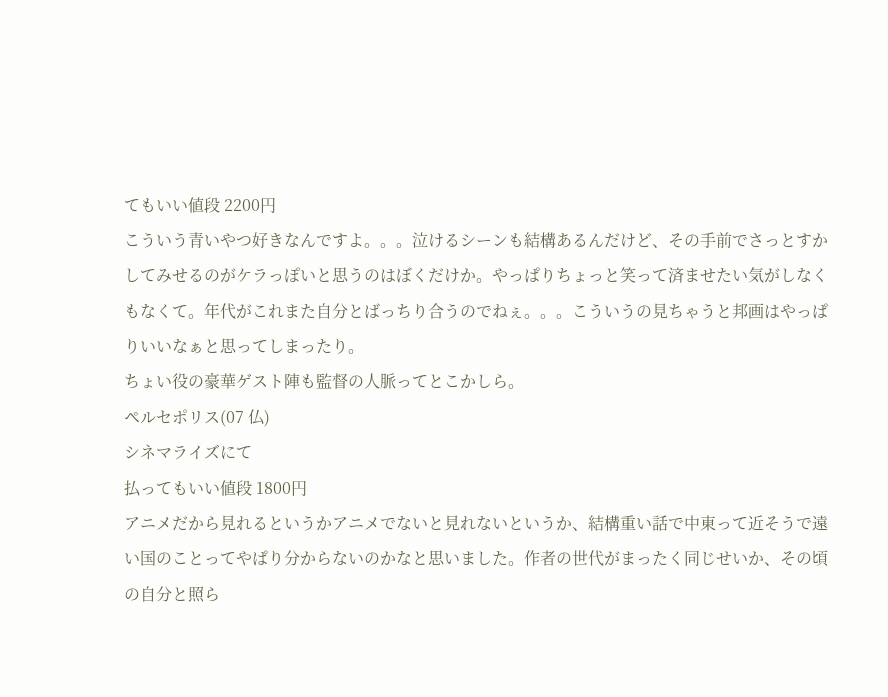てもいい値段 2200円
こういう青いやつ好きなんですよ。。。泣けるシーンも結構あるんだけど、その手前でさっとすかしてみせるのがケラっぽいと思うのはぼくだけか。やっぱりちょっと笑って済ませたい気がしなくもなくて。年代がこれまた自分とばっちり合うのでねぇ。。。こういうの見ちゃうと邦画はやっぱりいいなぁと思ってしまったり。
ちょい役の豪華ゲスト陣も監督の人脈ってとこかしら。
ペルセポリス(07 仏)
シネマライズにて
払ってもいい値段 1800円
アニメだから見れるというかアニメでないと見れないというか、結構重い話で中東って近そうで遠い国のことってやぱり分からないのかなと思いました。作者の世代がまったく同じせいか、その頃の自分と照ら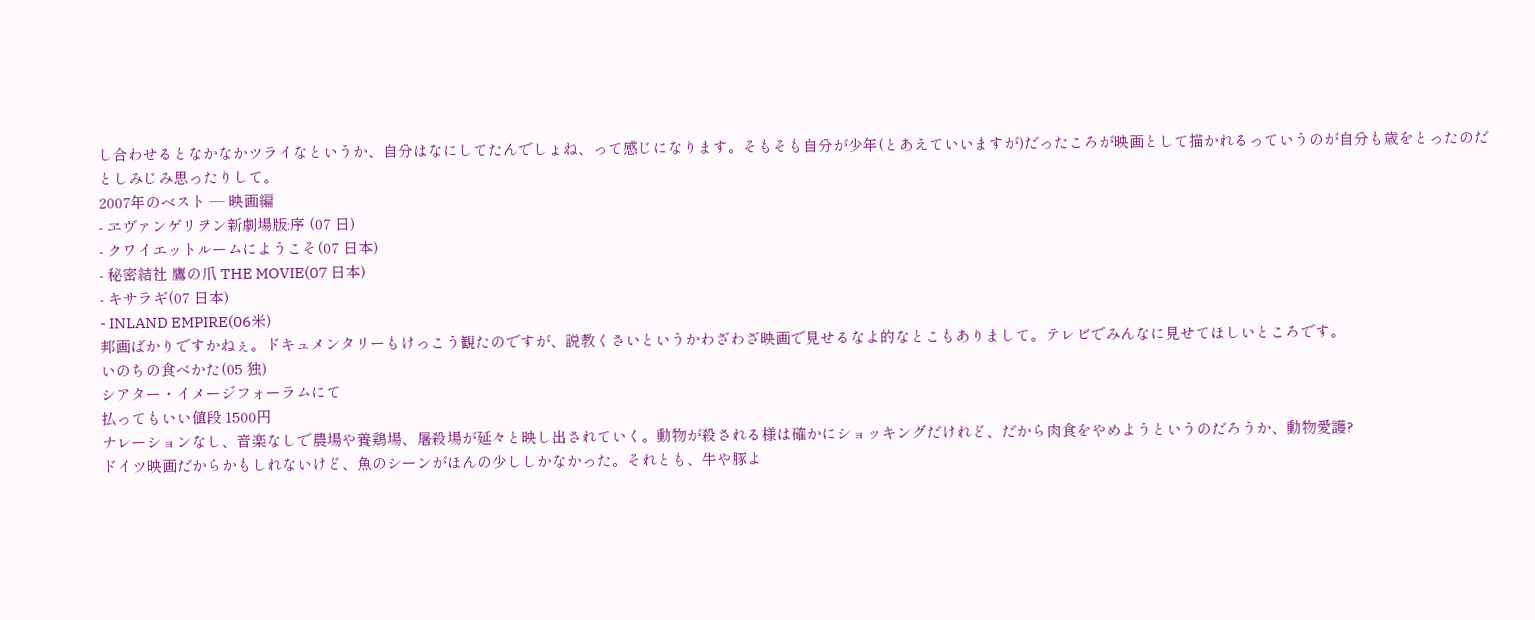し合わせるとなかなかツライなというか、自分はなにしてたんでしょね、って感じになります。そもそも自分が少年(とあえていいますが)だったころが映画として描かれるっていうのが自分も歳をとったのだとしみじみ思ったりして。
2007年のベスト — 映画編
- ヱヴァンゲリヲン新劇場版:序 (07 日)
- クワイエットルームにようこそ(07 日本)
- 秘密結社 鷹の爪 THE MOVIE(07 日本)
- キサラギ(07 日本)
- INLAND EMPIRE(06米)
邦画ばかりですかねぇ。ドキュメンタリーもけっこう観たのですが、説教くさいというかわざわざ映画で見せるなよ的なとこもありまして。テレビでみんなに見せてほしいところです。
いのちの食べかた(05 独)
シアター・イメージフォーラムにて
払ってもいい値段 1500円
ナレーションなし、音楽なしで農場や養鶏場、屠殺場が延々と映し出されていく。動物が殺される様は確かにショッキングだけれど、だから肉食をやめようというのだろうか、動物愛護?
ドイツ映画だからかもしれないけど、魚のシーンがほんの少ししかなかった。それとも、牛や豚よ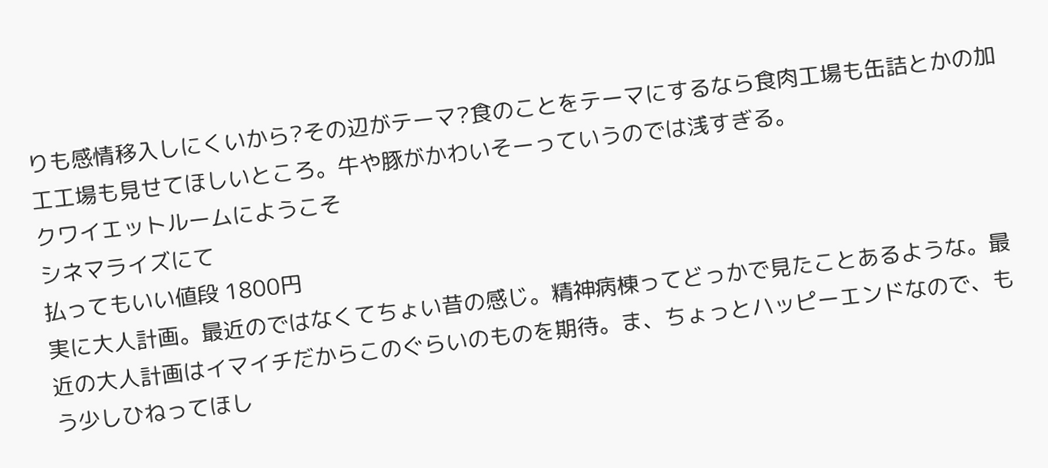りも感情移入しにくいから?その辺がテーマ?食のことをテーマにするなら食肉工場も缶詰とかの加工工場も見せてほしいところ。牛や豚がかわいそーっていうのでは浅すぎる。
クワイエットルームにようこそ
シネマライズにて
払ってもいい値段 1800円
実に大人計画。最近のではなくてちょい昔の感じ。精神病棟ってどっかで見たことあるような。最近の大人計画はイマイチだからこのぐらいのものを期待。ま、ちょっとハッピーエンドなので、もう少しひねってほし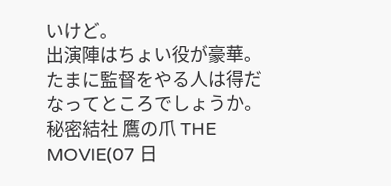いけど。
出演陣はちょい役が豪華。たまに監督をやる人は得だなってところでしょうか。
秘密結社 鷹の爪 THE MOVIE(07 日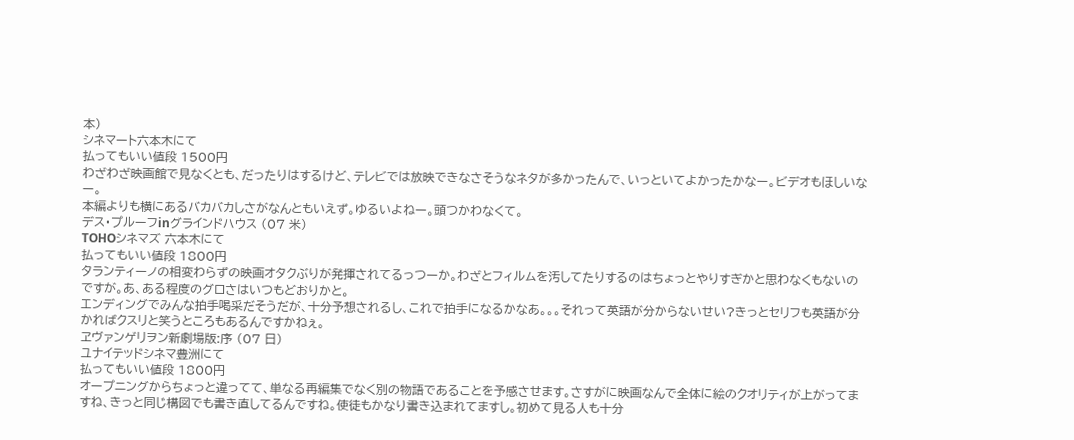本)
シネマート六本木にて
払ってもいい値段 1500円
わざわざ映画館で見なくとも、だったりはするけど、テレビでは放映できなさそうなネタが多かったんで、いっといてよかったかなー。ビデオもほしいなー。
本編よりも横にあるバカバカしさがなんともいえず。ゆるいよねー。頭つかわなくて。
デス・プルーフinグラインドハウス (07 米)
TOHOシネマズ 六本木にて
払ってもいい値段 1800円
タランティーノの相変わらずの映画オタクぶりが発揮されてるっつーか。わざとフィルムを汚してたりするのはちょっとやりすぎかと思わなくもないのですが。あ、ある程度のグロさはいつもどおりかと。
エンディングでみんな拍手喝采だそうだが、十分予想されるし、これで拍手になるかなあ。。。それって英語が分からないせい?きっとセリフも英語が分かればクスリと笑うところもあるんですかねぇ。
ヱヴァンゲリヲン新劇場版:序 (07 日)
ユナイテッドシネマ豊洲にて
払ってもいい値段 1800円
オープニングからちょっと違ってて、単なる再編集でなく別の物語であることを予感させます。さすがに映画なんで全体に絵のクオリティが上がってますね、きっと同じ構図でも書き直してるんですね。使徒もかなり書き込まれてますし。初めて見る人も十分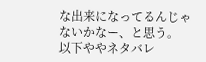な出来になってるんじゃないかなー、と思う。
以下ややネタバレ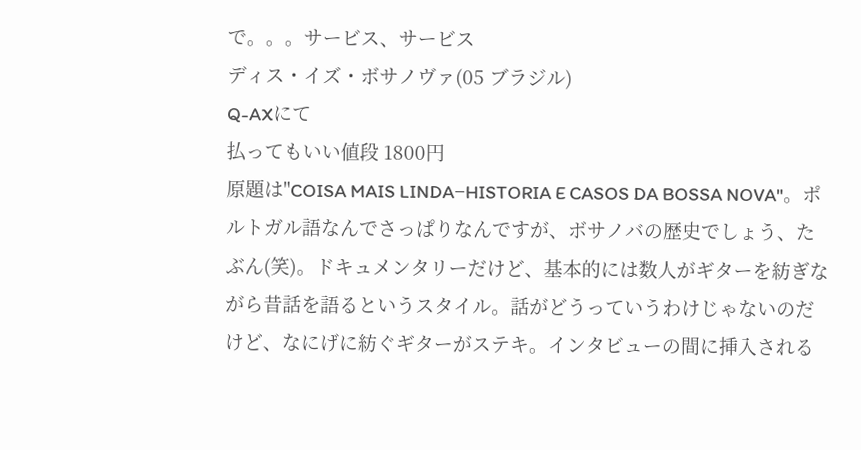で。。。サービス、サービス
ディス・イズ・ボサノヴァ(05 ブラジル)
Q-AXにて
払ってもいい値段 1800円
原題は"COISA MAIS LINDA−HISTORIA E CASOS DA BOSSA NOVA"。ポルトガル語なんでさっぱりなんですが、ボサノバの歴史でしょう、たぶん(笑)。ドキュメンタリーだけど、基本的には数人がギターを紡ぎながら昔話を語るというスタイル。話がどうっていうわけじゃないのだけど、なにげに紡ぐギターがステキ。インタビューの間に挿入される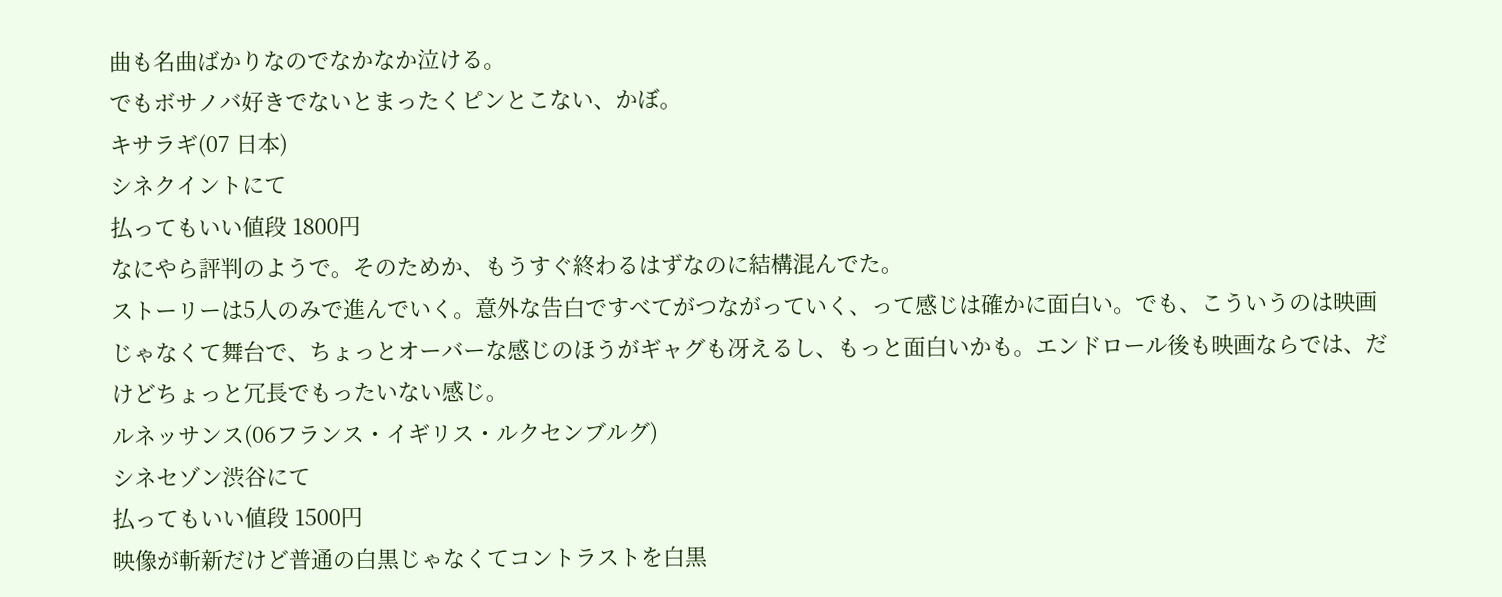曲も名曲ばかりなのでなかなか泣ける。
でもボサノバ好きでないとまったくピンとこない、かぼ。
キサラギ(07 日本)
シネクイントにて
払ってもいい値段 1800円
なにやら評判のようで。そのためか、もうすぐ終わるはずなのに結構混んでた。
ストーリーは5人のみで進んでいく。意外な告白ですべてがつながっていく、って感じは確かに面白い。でも、こういうのは映画じゃなくて舞台で、ちょっとオーバーな感じのほうがギャグも冴えるし、もっと面白いかも。エンドロール後も映画ならでは、だけどちょっと冗長でもったいない感じ。
ルネッサンス(06フランス・イギリス・ルクセンブルグ)
シネセゾン渋谷にて
払ってもいい値段 1500円
映像が斬新だけど普通の白黒じゃなくてコントラストを白黒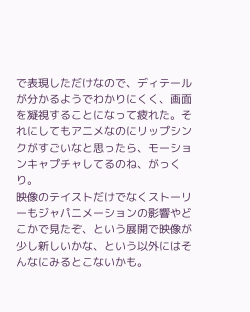で表現しただけなので、ディテールが分かるようでわかりにくく、画面を凝視することになって疲れた。それにしてもアニメなのにリップシンクがすごいなと思ったら、モーションキャプチャしてるのね、がっくり。
映像のテイストだけでなくストーリーもジャパニメーションの影響やどこかで見たぞ、という展開で映像が少し新しいかな、という以外にはそんなにみるとこないかも。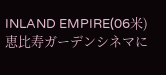INLAND EMPIRE(06米)
恵比寿ガーデンシネマに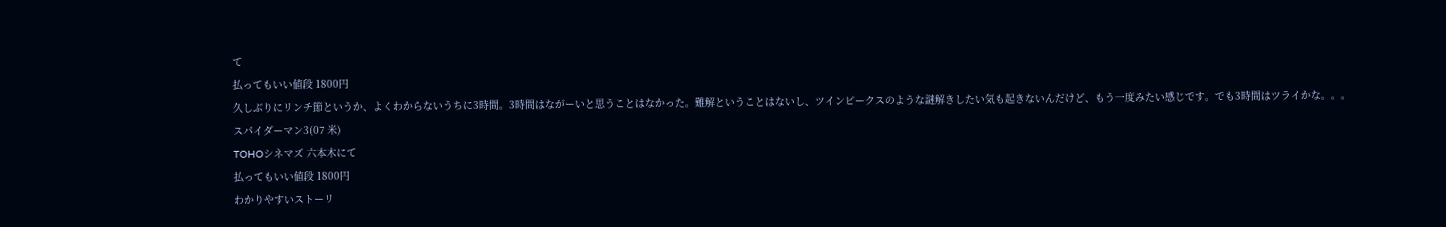て
払ってもいい値段 1800円
久しぶりにリンチ節というか、よくわからないうちに3時間。3時間はながーいと思うことはなかった。難解ということはないし、ツインピークスのような謎解きしたい気も起きないんだけど、もう一度みたい感じです。でも3時間はツライかな。。。
スパイダーマン3(07 米)
TOHOシネマズ 六本木にて
払ってもいい値段 1800円
わかりやすいストーリ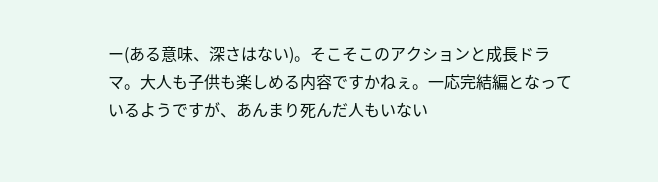ー(ある意味、深さはない)。そこそこのアクションと成長ドラマ。大人も子供も楽しめる内容ですかねぇ。一応完結編となっているようですが、あんまり死んだ人もいない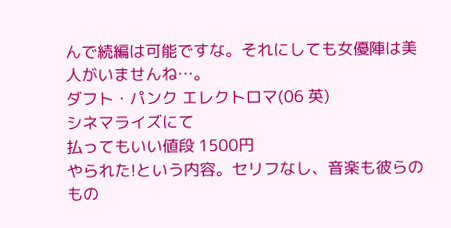んで続編は可能ですな。それにしても女優陣は美人がいませんね…。
ダフト・パンク エレクトロマ(06 英)
シネマライズにて
払ってもいい値段 1500円
やられた!という内容。セリフなし、音楽も彼らのもの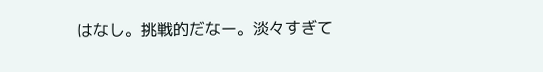はなし。挑戦的だなー。淡々すぎて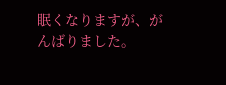眠くなりますが、がんばりました。